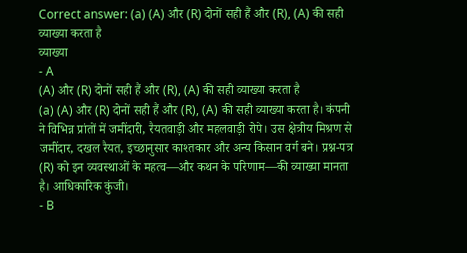Correct answer: (a) (A) और (R) दोनों सही हैं और (R), (A) की सही व्याख्या करता है
व्याख्या
- A
(A) और (R) दोनों सही हैं और (R), (A) की सही व्याख्या करता है
(a) (A) और (R) दोनों सही हैं और (R), (A) की सही व्याख्या करता है। कंपनी ने विभिन्न प्रांतों में जमींदारी, रैयतवाड़ी और महलवाड़ी रोपे। उस क्षेत्रीय मिश्रण से जमींदार, दखल रैयत, इच्छानुसार काश्तकार और अन्य किसान वर्ग बने। प्रश्न-पत्र (R) को इन व्यवस्थाओं के महत्व—और कथन के परिणाम—की व्याख्या मानता है। आधिकारिक कुंजी।
- B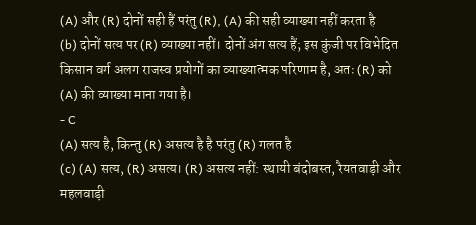(A) और (R) दोनों सही हैं परंतु (R), (A) की सही व्याख्या नहीं करता है
(b) दोनों सत्य पर (R) व्याख्या नहीं। दोनों अंग सत्य हैं; इस कुंजी पर विभेदित किसान वर्ग अलग राजस्व प्रयोगों का व्याख्यात्मक परिणाम है, अतः (R) को (A) की व्याख्या माना गया है।
- C
(A) सत्य है, किन्तु (R) असत्य है है परंतु (R) गलत है
(c) (A) सत्य, (R) असत्य। (R) असत्य नहीं: स्थायी बंदोबस्त, रैयतवाड़ी और महलवाड़ी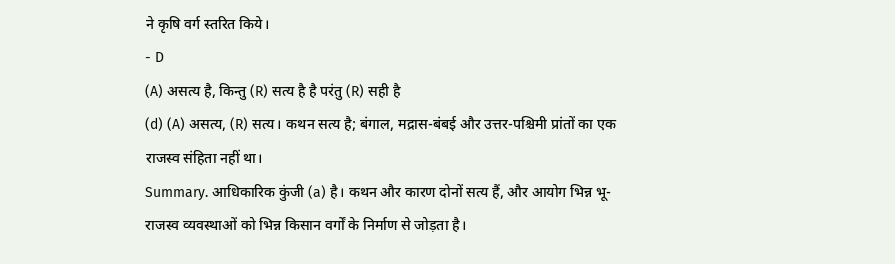ने कृषि वर्ग स्तरित किये।
- D
(A) असत्य है, किन्तु (R) सत्य है है परंतु (R) सही है
(d) (A) असत्य, (R) सत्य। कथन सत्य है; बंगाल, मद्रास-बंबई और उत्तर-पश्चिमी प्रांतों का एक राजस्व संहिता नहीं था।
Summary. आधिकारिक कुंजी (a) है। कथन और कारण दोनों सत्य हैं, और आयोग भिन्न भू-राजस्व व्यवस्थाओं को भिन्न किसान वर्गों के निर्माण से जोड़ता है।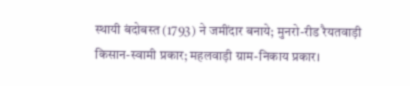स्थायी बंदोबस्त (1793) ने जमींदार बनाये; मुनरो-रीड रैयतवाड़ी किसान-स्वामी प्रकार; महलवाड़ी ग्राम-निकाय प्रकार।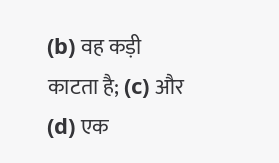(b) वह कड़ी काटता है; (c) और (d) एक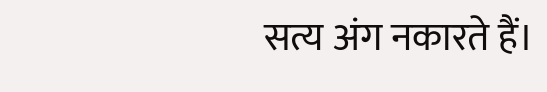सत्य अंग नकारते हैं।